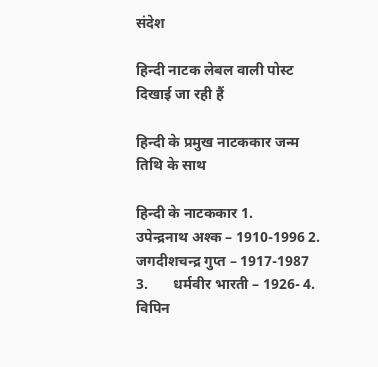संदेश

हिन्दी नाटक लेबल वाली पोस्ट दिखाई जा रही हैं

हिन्दी के प्रमुख नाटककार जन्म तिथि के साथ

हिन्दी के नाटककार 1.       उपेन्द्रनाथ अश्क – 1910-1996 2.       जगदीशचन्द्र गुप्त – 1917-1987 3.       धर्मवीर भारती – 1926- 4.       विपिन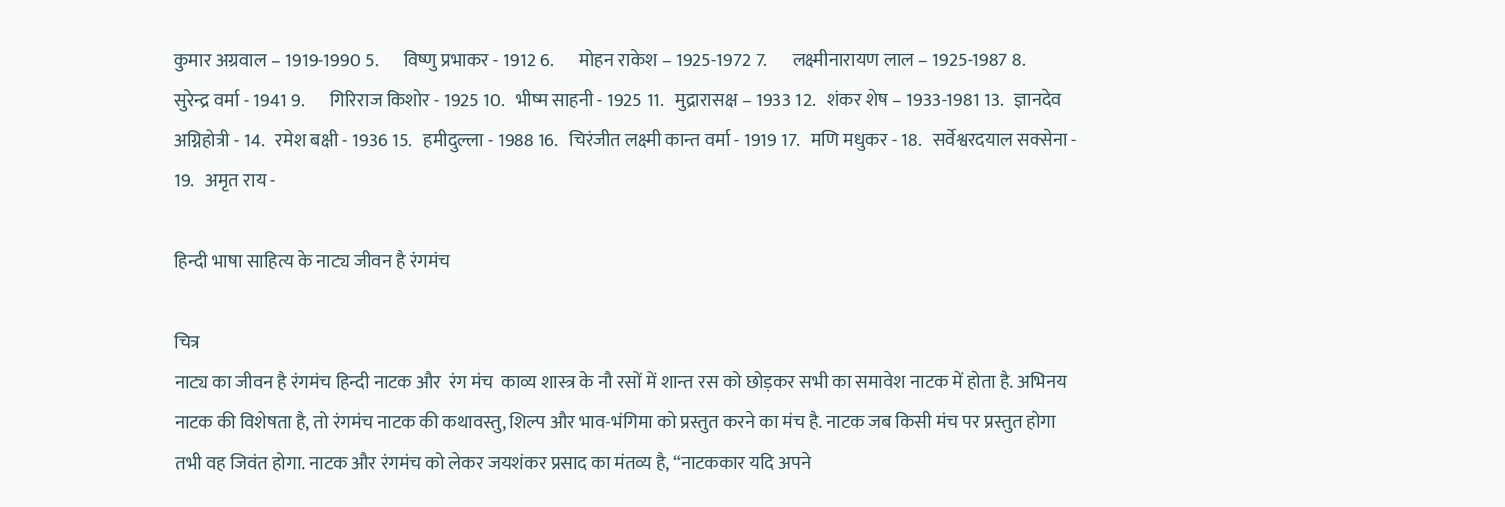कुमार अग्रवाल – 1919-1990 5.       विष्णु प्रभाकर - 1912 6.       मोहन राकेश – 1925-1972 7.       लक्ष्मीनारायण लाल – 1925-1987 8.       सुरेन्द्र वर्मा - 1941 9.       गिरिराज किशोर - 1925 10.   भीष्म साहनी - 1925 11.   मुद्रारासक्ष – 1933 12.   शंकर शेष – 1933-1981 13.   ज्ञानदेव अग्निहोत्री - 14.   रमेश बक्षी - 1936 15.   हमीदुल्ला - 1988 16.   चिरंजीत लक्ष्मी कान्त वर्मा - 1919 17.   मणि मधुकर - 18.   सर्वेश्वरदयाल सक्सेना - 19.   अमृत राय -

हिन्दी भाषा साहित्य के नाट्य जीवन है रंगमंच

चित्र
नाट्य का जीवन है रंगमंच हिन्दी नाटक और  रंग मंच  काव्य शास्त्र के नौ रसों में शान्त रस को छोड़कर सभी का समावेश नाटक में होता है. अभिनय नाटक की विशेषता है, तो रंगमंच नाटक की कथावस्तु, शिल्प और भाव-भंगिमा को प्रस्तुत करने का मंच है. नाटक जब किसी मंच पर प्रस्तुत होगा तभी वह जिवंत होगा. नाटक और रंगमंच को लेकर जयशंकर प्रसाद का मंतव्य है, “नाटककार यदि अपने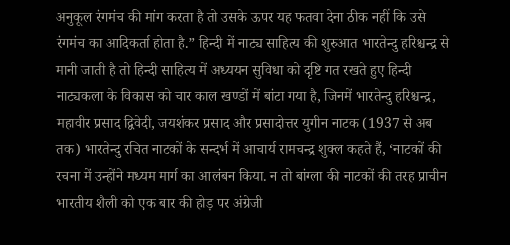अनुकूल रंगमंच की मांग करता है तो उसके ऊपर यह फतवा देना ठीक नहीं कि उसे रंगमंच का आदिकर्ता होता है.” हिन्दी में नाट्य साहित्य की शुरुआत भारतेन्दु हरिश्चन्द्र से मानी जाती है तो हिन्दी साहित्य में अध्ययन सुविधा को दृष्टि गत रखते हुए हिन्दी नाट्यकला के विकास को चार काल खण्डों में बांटा गया है, जिनमें भारतेन्दु हरिश्चन्द्र, महावीर प्रसाद द्विवेदी, जयशंकर प्रसाद और प्रसादोत्तर युगीन नाटक (1937 से अब तक) भारतेन्दु रचित नाटकों के सन्दर्भ में आचार्य रामचन्द्र शुक्ल कहते हैं, ‘नाटकों की रचना में उन्होंने मध्यम मार्ग का आलंबन किया. न तो बांग्ला की नाटकों की तरह प्राचीन भारतीय शैली को एक बार की होड़ पर अंग्रेजी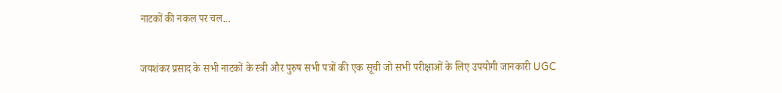नाटकों की नकल पर चल...

जयशंकर प्रसाद के सभी नाटकों के स्त्री और पुरुष सभी पत्रों की एक सूची जो सभी परीक्षाओं के लिए उपयोगी जानकारी UGC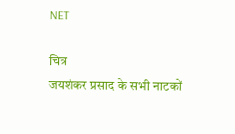NET

चित्र
जयशंकर प्रसाद के सभी नाटकों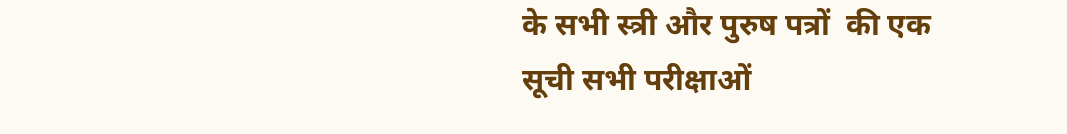के सभी स्त्री और पुरुष पत्रों  की एक सूची सभी परीक्षाओं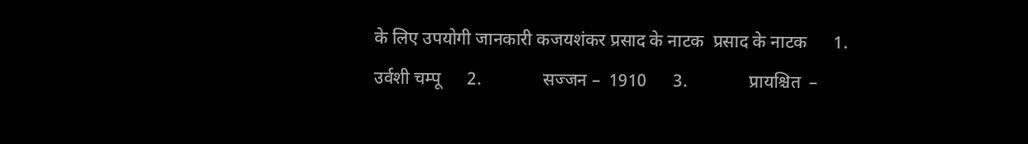के लिए उपयोगी जानकारी कजयशंकर प्रसाद के नाटक  प्रसाद के नाटक      1.              उर्वशी चम्पू      2.              सज्जन –  1910      3.              प्रायश्चित  –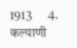1913      4.              कल्याणी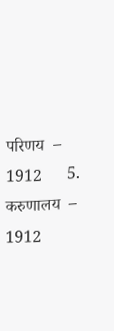परिणय  – 1912      5.              करुणालय  – 1912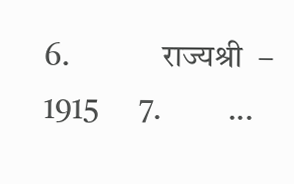6.              राज्यश्री  – 1915      7.          ...